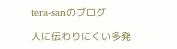tera-sanのブログ

人に伝わりにくい多発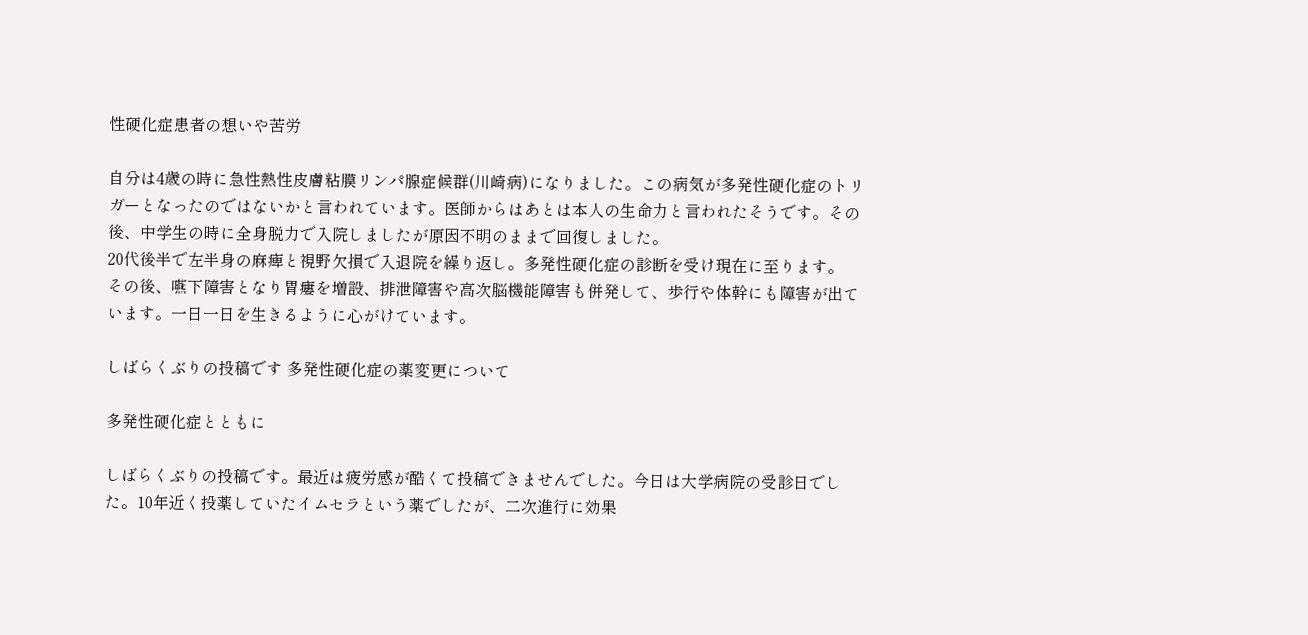性硬化症患者の想いや苦労

自分は4歳の時に急性熱性皮膚粘膜リンパ腺症候群(川崎病)になりました。この病気が多発性硬化症のトリガーとなったのではないかと言われています。医師からはあとは本人の生命力と言われたそうです。その後、中学生の時に全身脱力で入院しましたが原因不明のままで回復しました。
20代後半で左半身の麻痺と視野欠損で入退院を繰り返し。多発性硬化症の診断を受け現在に至ります。
その後、嚥下障害となり胃瘻を増設、排泄障害や高次脳機能障害も併発して、歩行や体幹にも障害が出ています。一日一日を生きるように心がけています。

しばらくぶりの投稿です 多発性硬化症の薬変更について

多発性硬化症とともに

しばらくぶりの投稿です。最近は疲労感が酷くて投稿できませんでした。今日は大学病院の受診日でした。10年近く投薬していたイムセラという薬でしたが、二次進行に効果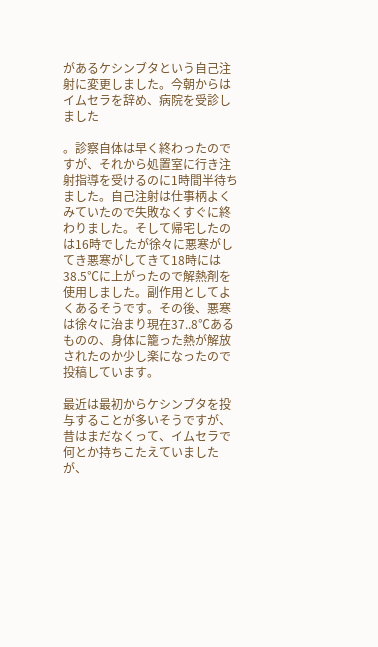があるケシンブタという自己注射に変更しました。今朝からはイムセラを辞め、病院を受診しました

。診察自体は早く終わったのですが、それから処置室に行き注射指導を受けるのに1時間半待ちました。自己注射は仕事柄よくみていたので失敗なくすぐに終わりました。そして帰宅したのは16時でしたが徐々に悪寒がしてき悪寒がしてきて18時には38.5℃に上がったので解熱剤を使用しました。副作用としてよくあるそうです。その後、悪寒は徐々に治まり現在37..8℃あるものの、身体に籠った熱が解放されたのか少し楽になったので投稿しています。

最近は最初からケシンブタを投与することが多いそうですが、昔はまだなくって、イムセラで何とか持ちこたえていましたが、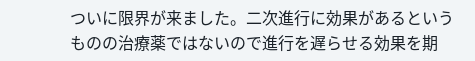ついに限界が来ました。二次進行に効果があるというものの治療薬ではないので進行を遅らせる効果を期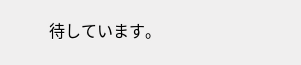待しています。